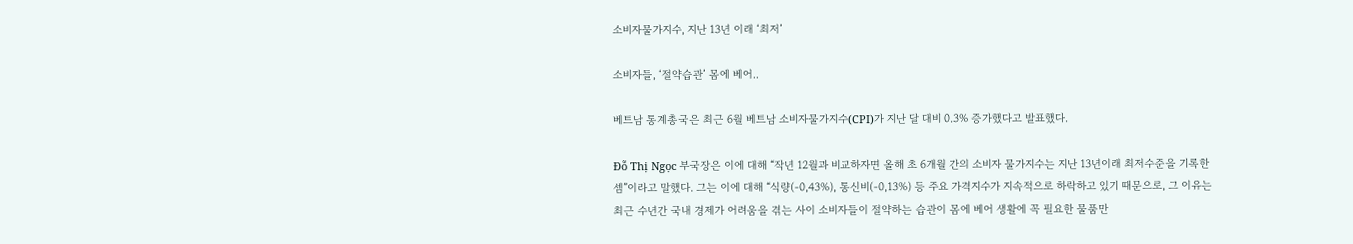소비자물가지수, 지난 13년 이래 ‘최저’

소비자들, ‘절약습관’ 몸에 베어..

베트남 통계총국은 최근 6월 베트남 소비자물가지수(CPI)가 지난 달 대비 0.3% 증가했다고 발표했다.

Đỗ Thị Ngọc 부국장은 이에 대해 “작년 12월과 비교하자면 올해 초 6개월 간의 소비자 물가지수는 지난 13년이래 최저수준을 기록한 셈”이라고 말했다. 그는 이에 대해 “식량(-0,43%), 통신비(-0,13%) 등 주요 가격지수가 지속적으로 하락하고 있기 때문으로, 그 이유는 최근 수년간 국내 경제가 어려움을 겪는 사이 소비자들이 절약하는 습관이 몸에 베어 생활에 꼭 필요한 물품만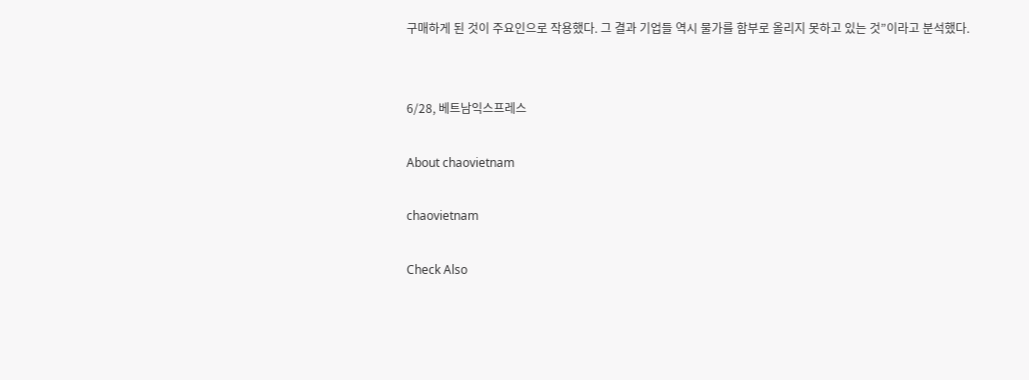구매하게 된 것이 주요인으로 작용했다. 그 결과 기업들 역시 물가를 함부로 올리지 못하고 있는 것”이라고 분석했다.


6/28, 베트남익스프레스

About chaovietnam

chaovietnam

Check Also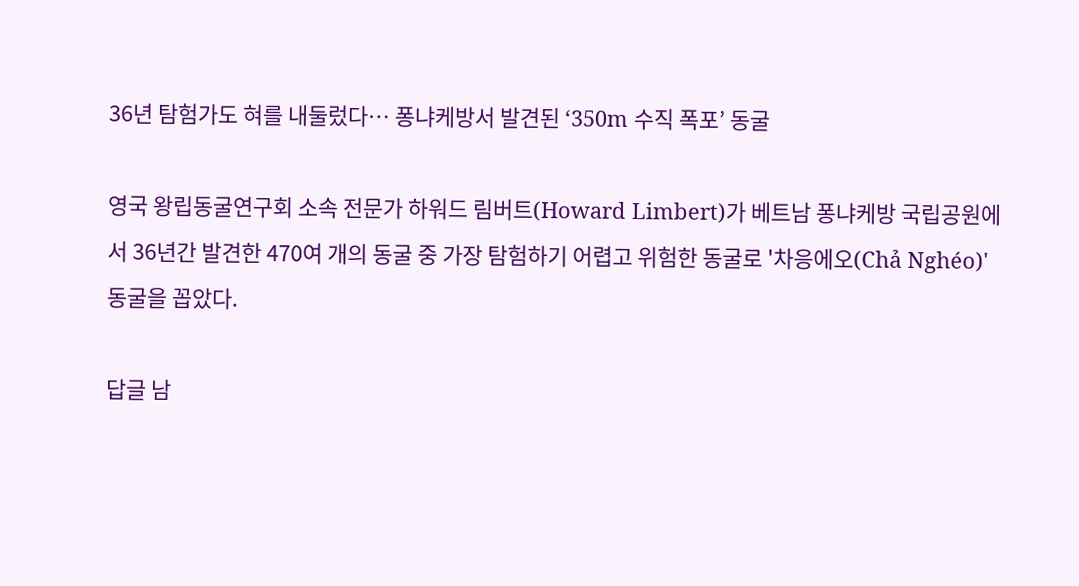36년 탐험가도 혀를 내둘렀다… 퐁냐케방서 발견된 ‘350m 수직 폭포’ 동굴

영국 왕립동굴연구회 소속 전문가 하워드 림버트(Howard Limbert)가 베트남 퐁냐케방 국립공원에서 36년간 발견한 470여 개의 동굴 중 가장 탐험하기 어렵고 위험한 동굴로 '차응에오(Chả Nghéo)' 동굴을 꼽았다.

답글 남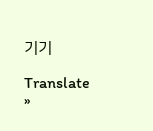기기

Translate »